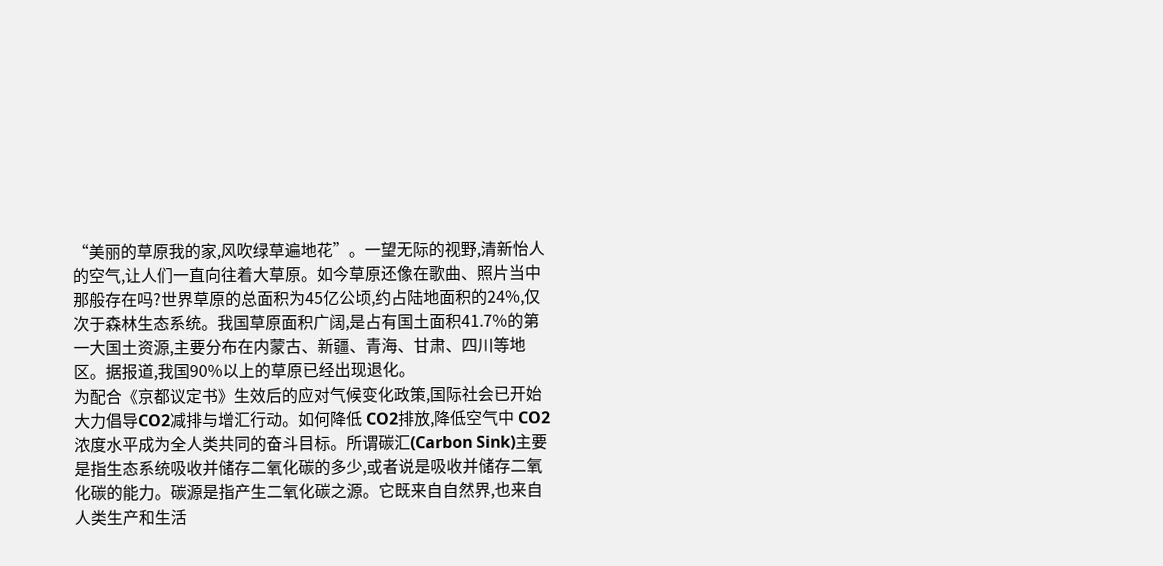“美丽的草原我的家,风吹绿草遍地花”。一望无际的视野,清新怡人的空气,让人们一直向往着大草原。如今草原还像在歌曲、照片当中那般存在吗?世界草原的总面积为45亿公顷,约占陆地面积的24%,仅次于森林生态系统。我国草原面积广阔,是占有国土面积41.7%的第一大国土资源,主要分布在内蒙古、新疆、青海、甘肃、四川等地区。据报道,我国90%以上的草原已经出现退化。
为配合《京都议定书》生效后的应对气候变化政策,国际社会已开始大力倡导CO2减排与增汇行动。如何降低 CO2排放,降低空气中 CO2浓度水平成为全人类共同的奋斗目标。所谓碳汇(Carbon Sink)主要是指生态系统吸收并储存二氧化碳的多少,或者说是吸收并储存二氧化碳的能力。碳源是指产生二氧化碳之源。它既来自自然界,也来自人类生产和生活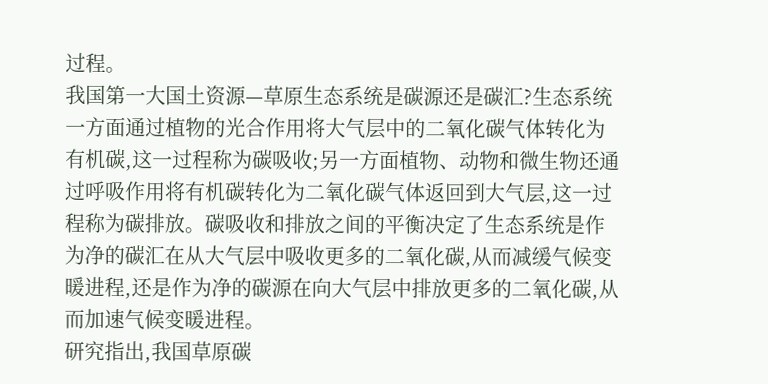过程。
我国第一大国土资源—草原生态系统是碳源还是碳汇?生态系统一方面通过植物的光合作用将大气层中的二氧化碳气体转化为有机碳,这一过程称为碳吸收;另一方面植物、动物和微生物还通过呼吸作用将有机碳转化为二氧化碳气体返回到大气层,这一过程称为碳排放。碳吸收和排放之间的平衡决定了生态系统是作为净的碳汇在从大气层中吸收更多的二氧化碳,从而减缓气候变暖进程,还是作为净的碳源在向大气层中排放更多的二氧化碳,从而加速气候变暖进程。
研究指出,我国草原碳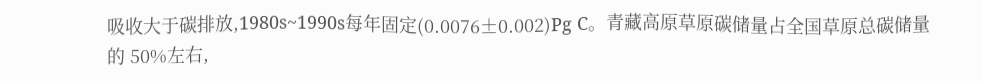吸收大于碳排放,1980s~1990s每年固定(0.0076±0.002)Pg C。青藏高原草原碳储量占全国草原总碳储量的 50%左右,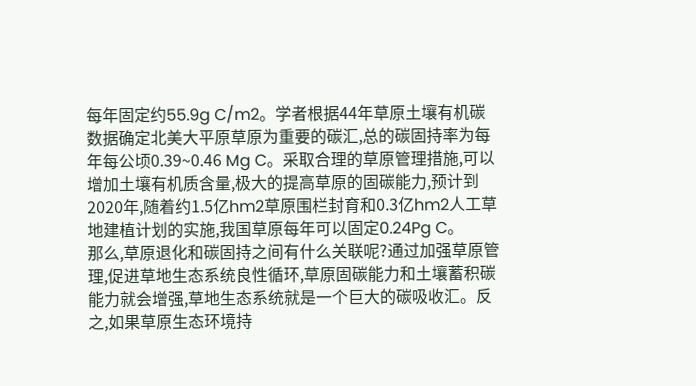每年固定约55.9g C/m2。学者根据44年草原土壤有机碳数据确定北美大平原草原为重要的碳汇,总的碳固持率为每年每公顷0.39~0.46 Mg C。采取合理的草原管理措施,可以增加土壤有机质含量,极大的提高草原的固碳能力,预计到2020年,随着约1.5亿hm2草原围栏封育和0.3亿hm2人工草地建植计划的实施,我国草原每年可以固定0.24Pg C。
那么,草原退化和碳固持之间有什么关联呢?通过加强草原管理,促进草地生态系统良性循环,草原固碳能力和土壤蓄积碳能力就会增强,草地生态系统就是一个巨大的碳吸收汇。反之,如果草原生态环境持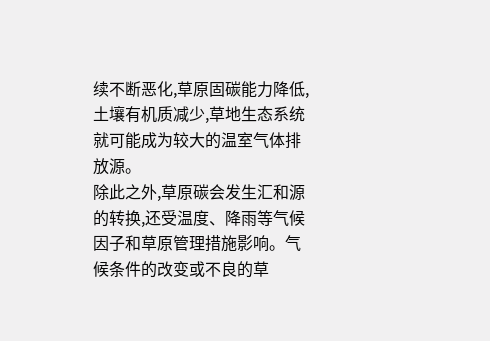续不断恶化,草原固碳能力降低,土壤有机质减少,草地生态系统就可能成为较大的温室气体排放源。
除此之外,草原碳会发生汇和源的转换,还受温度、降雨等气候因子和草原管理措施影响。气候条件的改变或不良的草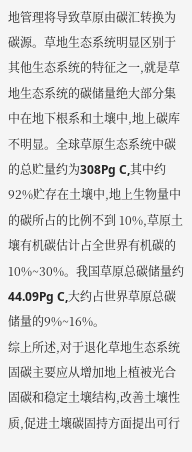地管理将导致草原由碳汇转换为碳源。草地生态系统明显区别于其他生态系统的特征之一,就是草地生态系统的碳储量绝大部分集中在地下根系和土壤中,地上碳库不明显。全球草原生态系统中碳的总贮量约为308Pg C,其中约92%贮存在土壤中,地上生物量中的碳所占的比例不到 10%,草原土壤有机碳估计占全世界有机碳的10%~30%。我国草原总碳储量约44.09Pg C,大约占世界草原总碳储量的9%~16%。
综上所述,对于退化草地生态系统固碳主要应从增加地上植被光合固碳和稳定土壤结构,改善土壤性质,促进土壤碳固持方面提出可行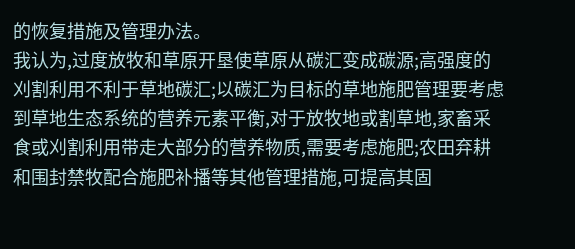的恢复措施及管理办法。
我认为,过度放牧和草原开垦使草原从碳汇变成碳源;高强度的刈割利用不利于草地碳汇;以碳汇为目标的草地施肥管理要考虑到草地生态系统的营养元素平衡,对于放牧地或割草地,家畜采食或刈割利用带走大部分的营养物质,需要考虑施肥;农田弃耕和围封禁牧配合施肥补播等其他管理措施,可提高其固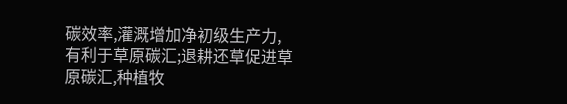碳效率,灌溉增加净初级生产力,有利于草原碳汇;退耕还草促进草原碳汇,种植牧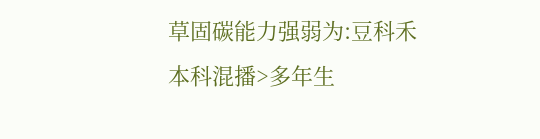草固碳能力强弱为:豆科禾本科混播>多年生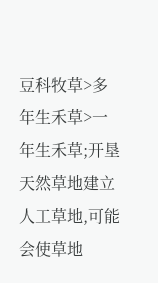豆科牧草>多年生禾草>一年生禾草;开垦天然草地建立人工草地,可能会使草地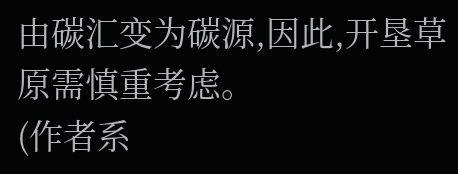由碳汇变为碳源,因此,开垦草原需慎重考虑。
(作者系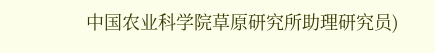中国农业科学院草原研究所助理研究员)